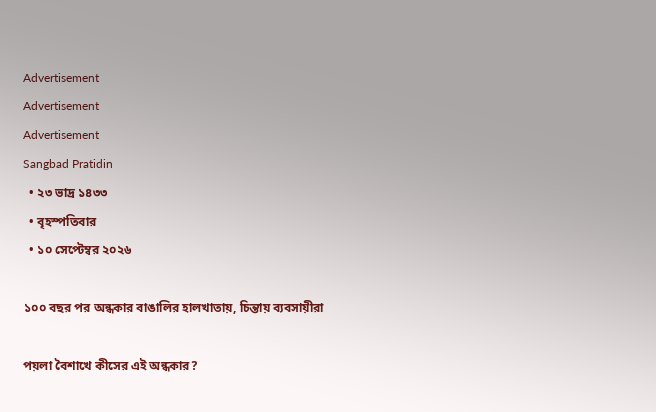Advertisement
Advertisement
Advertisement
Sangbad Pratidin
  • ২৩ ভাদ্র ১৪৩৩
  • বৃহস্পতিবার
  • ১০ সেপ্টেম্বর ২০২৬

১০০ বছর পর অন্ধকার বাঙালির হালখাতায়, চিন্তায় ব্যবসায়ীরা

পয়লা বৈশাখে কীসের এই অন্ধকার?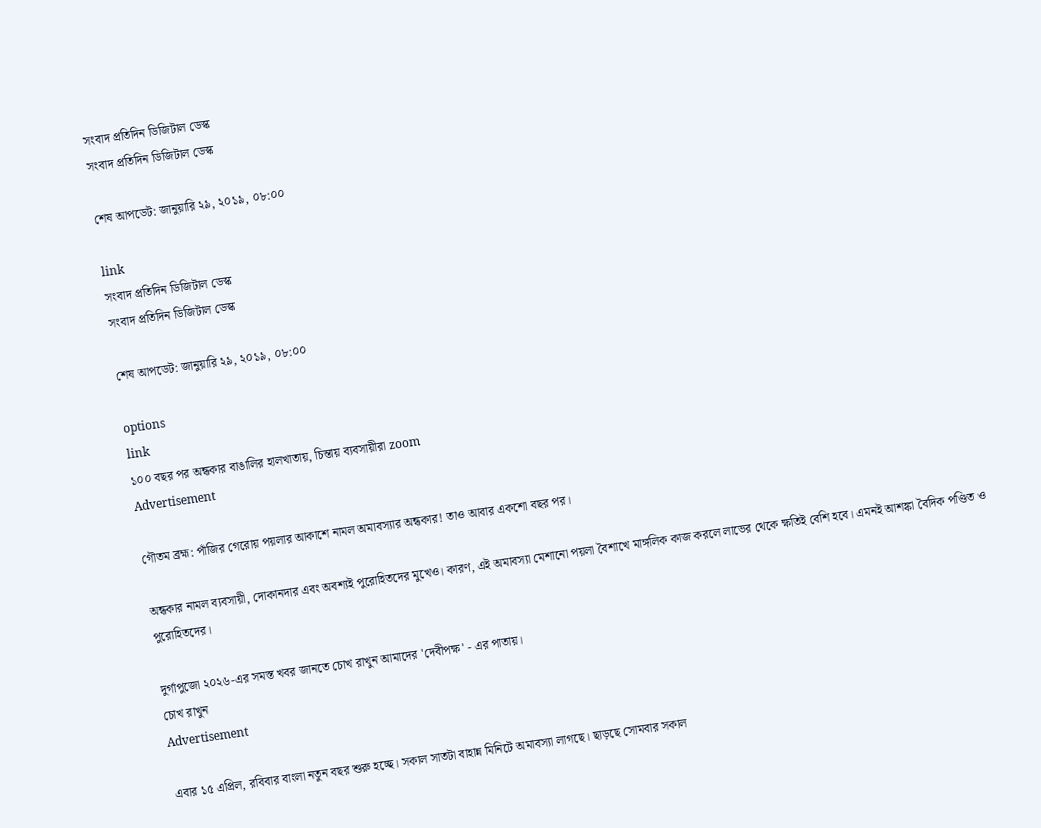সংবাদ প্রতিদিন ডিজিটাল ডেস্ক
সংবাদ প্রতিদিন ডিজিটাল ডেস্ক

শেষ আপডেট: জানুয়ারি ২৯, ২০১৯, ০৮:০০

link
সংবাদ প্রতিদিন ডিজিটাল ডেস্ক
সংবাদ প্রতিদিন ডিজিটাল ডেস্ক

শেষ আপডেট: জানুয়ারি ২৯, ২০১৯, ০৮:০০

options
link
১০০ বছর পর অন্ধকার বাঙালির হালখাতায়, চিন্তায় ব্যবসায়ীরা zoom
Advertisement

গৌতম ব্রহ্ম: পাঁজির গেরোয় পয়লার আকাশে নামল অমাবস্যার অন্ধকার! তাও আবার একশো বছর পর।

অন্ধকার নামল ব্যবসায়ী, দোকানদার এবং অবশ্যই পুরোহিতদের মুখেও। কারণ, এই অমাবস্যা মেশানো পয়লা বৈশাখে মাঙ্গলিক কাজ করলে লাভের থেকে ক্ষতিই বেশি হবে। এমনই আশঙ্কা বৈদিক পণ্ডিত ও পুরোহিতদের।

দুর্গাপুজো ২০২৬-এর সমস্ত খবর জানতে চোখ রাখুন আমাদের 'দেবীপক্ষ' - এর পাতায়।
চোখ রাখুন
Advertisement

এবার ১৫ এপ্রিল, রবিবার বাংলা নতুন বছর শুরু হচ্ছে। সকাল সাতটা বাহান্ন মিনিটে অমাবস্যা লাগছে। ছাড়ছে সোমবার সকাল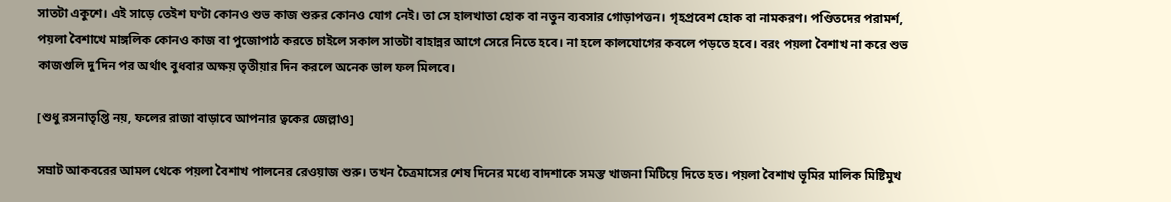সাতটা একুশে। এই সাড়ে তেইশ ঘণ্টা কোনও শুভ কাজ শুরুর কোনও যোগ নেই। তা সে হালখাতা হোক বা নতুন ব্যবসার গোড়াপত্তন। গৃহপ্রবেশ হোক বা নামকরণ। পণ্ডিতদের পরামর্শ, পয়লা বৈশাখে মাঙ্গলিক কোনও কাজ বা পুজোপাঠ করতে চাইলে সকাল সাতটা বাহান্নর আগে সেরে নিতে হবে। না হলে কালযোগের কবলে পড়তে হবে। বরং পয়লা বৈশাখ না করে শুভ কাজগুলি দু’দিন পর অর্থাৎ বুধবার অক্ষয় তৃতীয়ার দিন করলে অনেক ভাল ফল মিলবে।

[শুধু রসনাতৃপ্তি নয়, ফলের রাজা বাড়াবে আপনার ত্বকের জেল্লাও]

সম্রাট আকবরের আমল থেকে পয়লা বৈশাখ পালনের রেওয়াজ শুরু। তখন চৈত্রমাসের শেষ দিনের মধ্যে বাদশাকে সমস্ত খাজনা মিটিয়ে দিতে হত। পয়লা বৈশাখ ভূমির মালিক মিষ্টিমুখ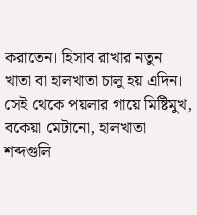করাতেন। হিসাব রাখার নতুন খাতা বা হালখাতা চালু হয় এদিন। সেই থেকে পয়লার গায়ে মিষ্টিমুখ, বকেয়া মেটানো, হালখাতা শব্দগুলি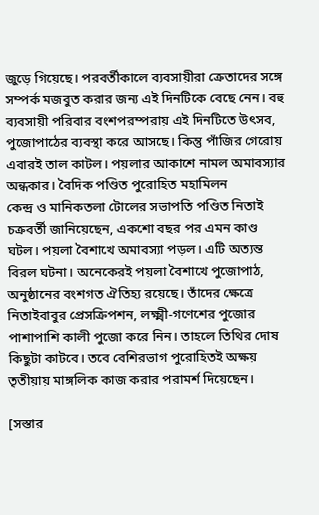জুড়ে গিয়েছে। পরবর্তীকালে ব্যবসায়ীরা ক্রেতাদের সঙ্গে সম্পর্ক মজবুত করার জন্য এই দিনটিকে বেছে নেন। বহু ব্যবসায়ী পরিবার বংশপরম্পরায় এই দিনটিতে উৎসব, পুজোপাঠের ব্যবস্থা করে আসছে। কিন্তু পাঁজির গেরোয় এবারই তাল কাটল। পয়লার আকাশে নামল অমাবস্যার অন্ধকার। বৈদিক পণ্ডিত পুরোহিত মহামিলন
কেন্দ্র ও মানিকতলা টোলের সভাপতি পণ্ডিত নিতাই চক্রবর্তী জানিয়েছেন, একশো বছর পর এমন কাণ্ড ঘটল। পয়লা বৈশাখে অমাবস্যা পড়ল। এটি অত্যন্ত বিরল ঘটনা। অনেকেরই পয়লা বৈশাখে পুজোপাঠ, অনুষ্ঠানের বংশগত ঐতিহ্য রয়েছে। তাঁদের ক্ষেত্রে নিতাইবাবুর প্রেসক্রিপশন, লক্ষ্মী-গণেশের পুজোর পাশাপাশি কালী পুজো করে নিন। তাহলে তিথির দোষ কিছুটা কাটবে। তবে বেশিরভাগ পুরোহিতই অক্ষয় তৃতীয়ায় মাঙ্গলিক কাজ করার পরামর্শ দিয়েছেন।

[সস্তার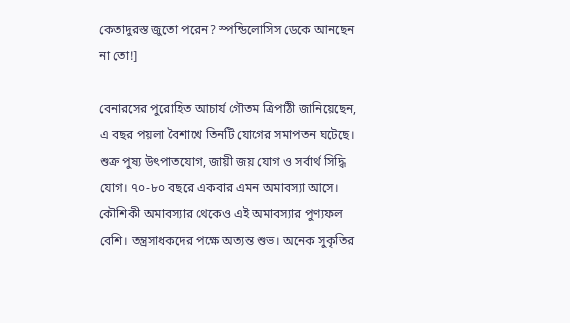কেতাদুরস্ত জুতো পরেন? স্পন্ডিলোসিস ডেকে আনছেন না তো!]

বেনারসের পুরোহিত আচার্য গৌতম ত্রিপাঠী জানিয়েছেন, এ বছর পয়লা বৈশাখে তিনটি যোগের সমাপতন ঘটেছে। শুক্র পুষ্য উৎপাতযোগ, জায়ী জয় যোগ ও সর্বার্থ সিদ্ধি যোগ। ৭০-৮০ বছরে একবার এমন অমাবস্যা আসে। কৌশিকী অমাবস্যার থেকেও এই অমাবস্যার পুণ্যফল বেশি। তন্ত্রসাধকদের পক্ষে অত্যন্ত শুভ। অনেক সুকৃতির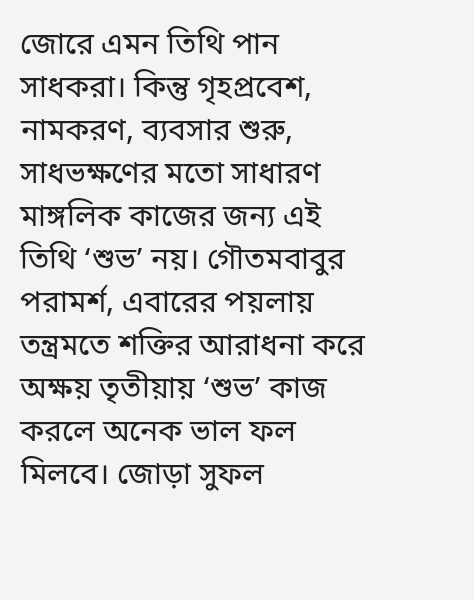জোরে এমন তিথি পান সাধকরা। কিন্তু গৃহপ্রবেশ, নামকরণ, ব্যবসার শুরু, সাধভক্ষণের মতো সাধারণ মাঙ্গলিক কাজের জন্য এই তিথি ‘শুভ’ নয়। গৌতমবাবুর পরামর্শ, এবারের পয়লায় তন্ত্রমতে শক্তির আরাধনা করে অক্ষয় তৃতীয়ায় ‘শুভ’ কাজ করলে অনেক ভাল ফল মিলবে। জোড়া সুফল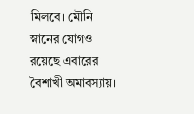মিলবে। মৌনি স্নানের যোগও রয়েছে এবারের বৈশাখী অমাবস্যায়।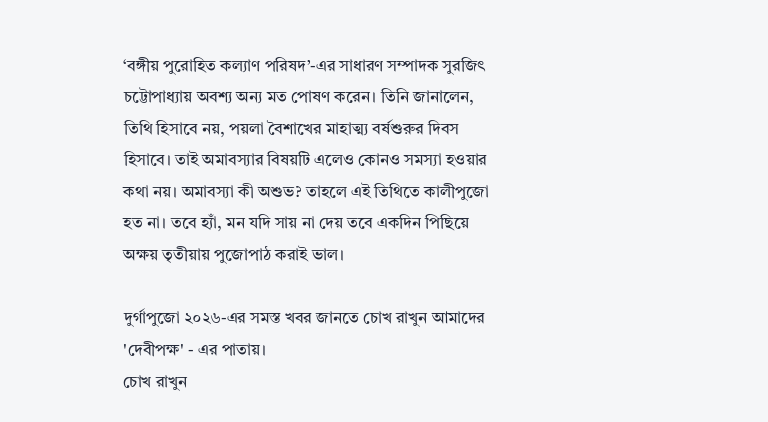‘বঙ্গীয় পুরোহিত কল্যাণ পরিষদ’-এর সাধারণ সম্পাদক সুরজিৎ চট্টোপাধ্যায় অবশ্য অন্য মত পোষণ করেন। তিনি জানালেন, তিথি হিসাবে নয়, পয়লা বৈশাখের মাহাত্ম্য বর্ষশুরুর দিবস হিসাবে। তাই অমাবস্যার বিষয়টি এলেও কোনও সমস্যা হওয়ার কথা নয়। অমাবস্যা কী অশুভ? তাহলে এই তিথিতে কালীপুজো হত না। তবে হ্যাঁ, মন যদি সায় না দেয় তবে একদিন পিছিয়ে অক্ষয় তৃতীয়ায় পুজোপাঠ করাই ভাল।

দুর্গাপুজো ২০২৬-এর সমস্ত খবর জানতে চোখ রাখুন আমাদের 'দেবীপক্ষ' - এর পাতায়।
চোখ রাখুন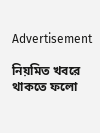Advertisement

নিয়মিত খবরে থাকতে ফলো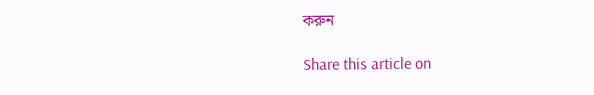করুন

Share this article on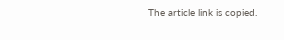The article link is copied.